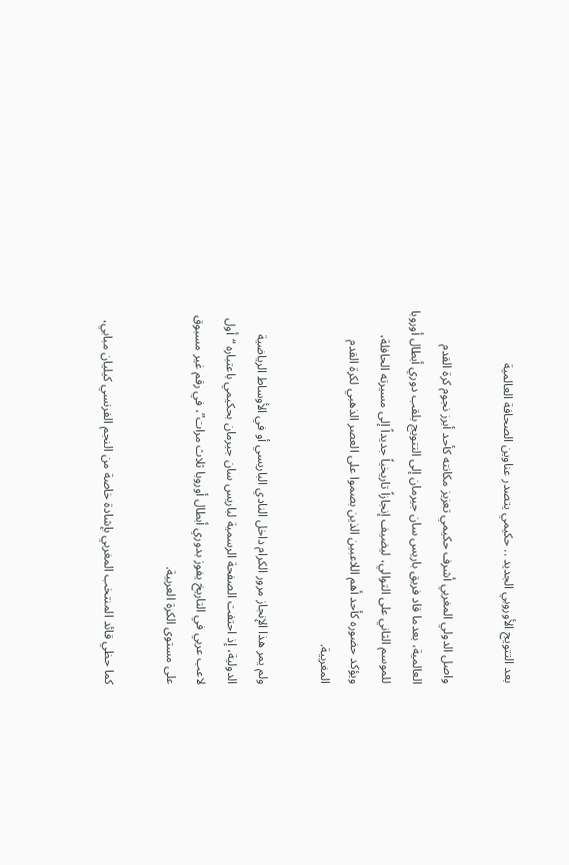بعد التتويج الأوروبي الجديد .. حكيمي يتصدر عناوين الصحافة العالمية

واصل الدولي المغربي أشرف حكيمي تعزيز مكانته كأحد أبرز نجوم كرة القدم العالمية، بعدما قاد فريق باريس سان جيرمان إلى التتويج بلقب دوري أبطال أوروبا للموسم الثاني على التوالي، ليضيف إنجازاً تاريخياً جديداً إلى مسيرته الحافلة، ويؤكد حضوره كأحد أهم اللاعبين الذين بصموا على العصر الذهبي لكرة القدم المغربية.

ولم يمر هذا الإنجاز مرور الكرام داخل النادي الباريسي أو في الأوساط الرياضية الدولية، إذ احتفت الصفحة الرسمية لباريس سان جيرمان بحكيمي باعتباره “أول لاعب عربي في التاريخ يفوز بدوري أبطال أوروبا ثلاث مرات”، في رقم غير مسبوق على مستوى الكرة العربية.

كما حظي قائد المنتخب المغربي بإشادة خاصة من النجم الفرنسي كيليان مبابي،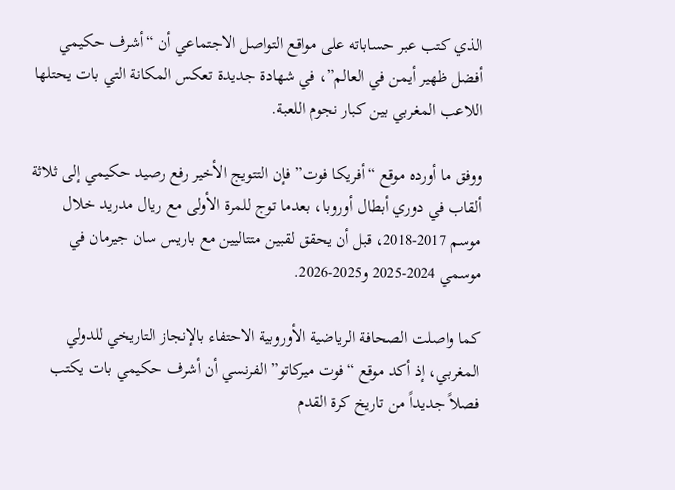الذي كتب عبر حساباته على مواقع التواصل الاجتماعي أن “أشرف حكيمي أفضل ظهير أيمن في العالم”، في شهادة جديدة تعكس المكانة التي بات يحتلها اللاعب المغربي بين كبار نجوم اللعبة.

ووفق ما أورده موقع “أفريكا فوت” فإن التتويج الأخير رفع رصيد حكيمي إلى ثلاثة ألقاب في دوري أبطال أوروبا، بعدما توج للمرة الأولى مع ريال مدريد خلال موسم 2017-2018، قبل أن يحقق لقبين متتاليين مع باريس سان جيرمان في موسمي 2024-2025 و2025-2026.

كما واصلت الصحافة الرياضية الأوروبية الاحتفاء بالإنجاز التاريخي للدولي المغربي، إذ أكد موقع “فوت ميركاتو” الفرنسي أن أشرف حكيمي بات يكتب فصلاً جديداً من تاريخ كرة القدم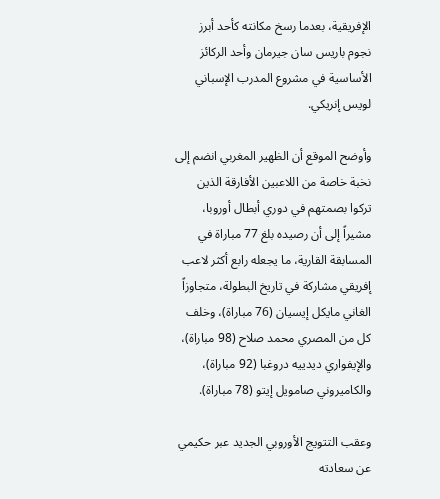الإفريقية، بعدما رسخ مكانته كأحد أبرز نجوم باريس سان جيرمان وأحد الركائز الأساسية في مشروع المدرب الإسباني لويس إنريكي.

وأوضح الموقع أن الظهير المغربي انضم إلى نخبة خاصة من اللاعبين الأفارقة الذين تركوا بصمتهم في دوري أبطال أوروبا، مشيراً إلى أن رصيده بلغ 77 مباراة في المسابقة القارية، ما يجعله رابع أكثر لاعب إفريقي مشاركة في تاريخ البطولة، متجاوزاً الغاني مايكل إيسيان (76 مباراة)، وخلف كل من المصري محمد صلاح (98 مباراة)، والإيفواري ديدييه دروغبا (92 مباراة)، والكاميروني صامويل إيتو (78 مباراة).

وعقب التتويج الأوروبي الجديد عبر حكيمي عن سعادته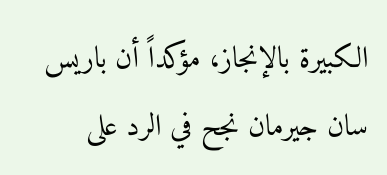الكبيرة بالإنجاز، مؤكداً أن باريس سان جيرمان نجح في الرد على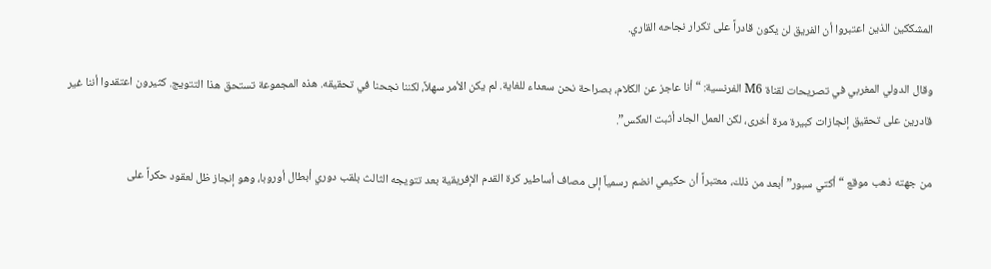المشككين الذين اعتبروا أن الفريق لن يكون قادراً على تكرار نجاحه القاري.

وقال الدولي المغربي في تصريحات لقناة M6 الفرنسية: “أنا عاجز عن الكلام، بصراحة نحن سعداء للغاية. لم يكن الأمر سهلاً، لكننا نجحنا في تحقيقه. هذه المجموعة تستحق هذا التتويج. كثيرون اعتقدوا أننا غير قادرين على تحقيق إنجازات كبيرة مرة أخرى، لكن العمل الجاد أثبت العكس”.

من جهته ذهب موقع “أكتي سبور” أبعد من ذلك، معتبراً أن حكيمي انضم رسمياً إلى مصاف أساطير كرة القدم الإفريقية بعد تتويجه الثالث بلقب دوري أبطال أوروبا، وهو إنجاز ظل لعقود حكراً على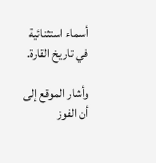أسماء استثنائية في تاريخ القارة.

وأشار الموقع إلى أن الفوز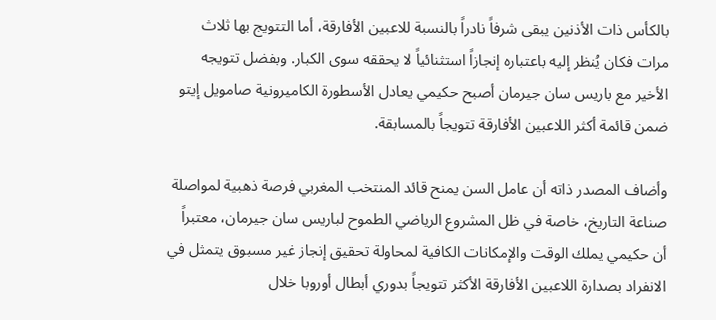بالكأس ذات الأذنين يبقى شرفاً نادراً بالنسبة للاعبين الأفارقة، أما التتويج بها ثلاث مرات فكان يُنظر إليه باعتباره إنجازاً استثنائياً لا يحققه سوى الكبار. وبفضل تتويجه الأخير مع باريس سان جيرمان أصبح حكيمي يعادل الأسطورة الكاميرونية صامويل إيتو ضمن قائمة أكثر اللاعبين الأفارقة تتويجاً بالمسابقة.

وأضاف المصدر ذاته أن عامل السن يمنح قائد المنتخب المغربي فرصة ذهبية لمواصلة صناعة التاريخ، خاصة في ظل المشروع الرياضي الطموح لباريس سان جيرمان، معتبراً أن حكيمي يملك الوقت والإمكانات الكافية لمحاولة تحقيق إنجاز غير مسبوق يتمثل في الانفراد بصدارة اللاعبين الأفارقة الأكثر تتويجاً بدوري أبطال أوروبا خلال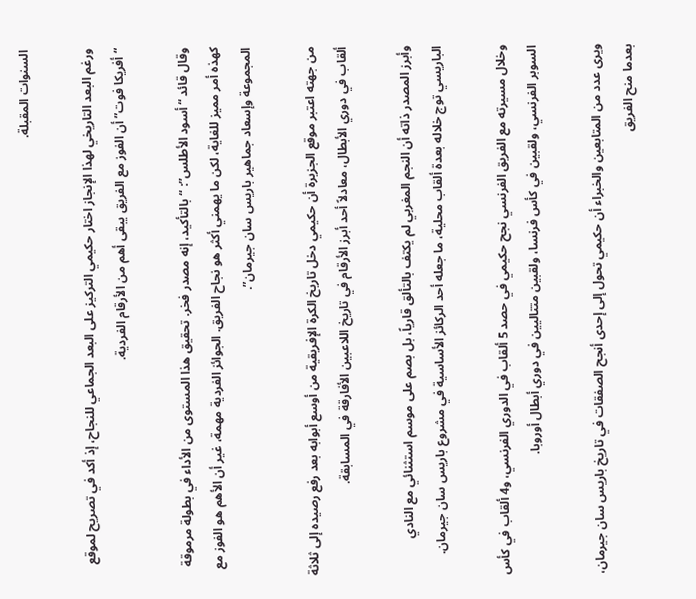السنوات المقبلة.

ورغم البعد التاريخي لهذا الإنجاز اختار حكيمي التركيز على البعد الجماعي للنجاح، إذ أكد في تصريح لموقع “أفريكا فوت” أن الفوز مع الفريق يبقى أهم من الأرقام الفردية.

وقال قائد “أسود الأطلس”: “بالتأكيد، إنه مصدر فخر. تحقيق هذا المستوى من الأداء في بطولة مرموقة كهذه أمر مميز للغاية، لكن ما يهمني أكثر هو نجاح الفريق. الجوائز الفردية مهمة، غير أن الأهم هو الفوز مع المجموعة وإسعاد جماهير باريس سان جيرمان”.

من جهته اعتبر موقع الجزيرة أن حكيمي دخل تاريخ الكرة الإفريقية من أوسع أبوابه بعد رفع رصيده إلى ثلاثة ألقاب في دوري الأبطال، معادلاً أحد أبرز الأرقام في تاريخ اللاعبين الأفارقة في المسابقة.

وأبرز المصدر ذاته أن النجم المغربي لم يكتف بالتألق قارياً، بل بصم على موسم استثنائي مع النادي الباريسي توج خلاله بعدة ألقاب محلية، ما جعله أحد الركائز الأساسية في مشروع باريس سان جيرمان.

وخلال مسيرته مع الفريق الفرنسي نجح حكيمي في حصد 5 ألقاب في الدوري الفرنسي، و4 ألقاب في كأس السوبر الفرنسي، ولقبين في كأس فرنسا، ولقبين متتاليين في دوري أبطال أوروبا.

ويرى عدد من المتابعين والخبراء أن حكيمي تحول إلى إحدى أنجح الصفقات في تاريخ باريس سان جيرمان، بعدما منح الفريق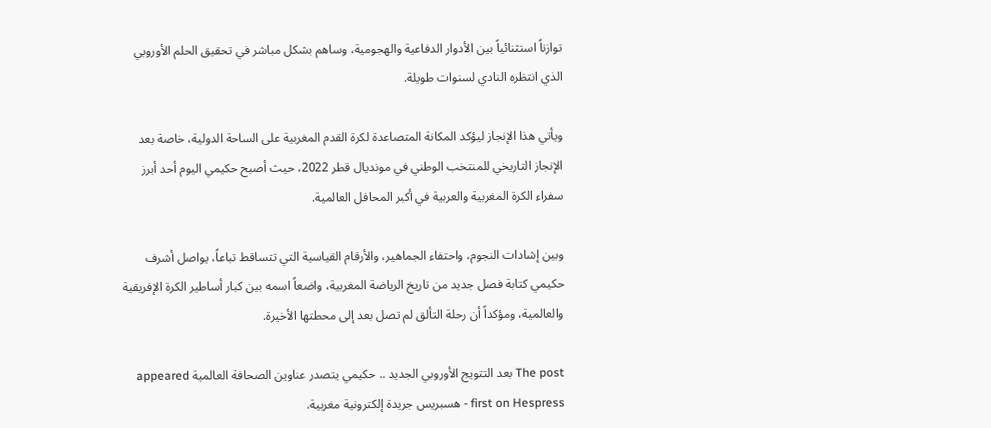توازناً استثنائياً بين الأدوار الدفاعية والهجومية، وساهم بشكل مباشر في تحقيق الحلم الأوروبي الذي انتظره النادي لسنوات طويلة.

ويأتي هذا الإنجاز ليؤكد المكانة المتصاعدة لكرة القدم المغربية على الساحة الدولية، خاصة بعد الإنجاز التاريخي للمنتخب الوطني في مونديال قطر 2022، حيث أصبح حكيمي اليوم أحد أبرز سفراء الكرة المغربية والعربية في أكبر المحافل العالمية.

وبين إشادات النجوم، واحتفاء الجماهير، والأرقام القياسية التي تتساقط تباعاً، يواصل أشرف حكيمي كتابة فصل جديد من تاريخ الرياضة المغربية، واضعاً اسمه بين كبار أساطير الكرة الإفريقية والعالمية، ومؤكداً أن رحلة التألق لم تصل بعد إلى محطتها الأخيرة.

The post بعد التتويج الأوروبي الجديد .. حكيمي يتصدر عناوين الصحافة العالمية appeared first on Hespress - هسبريس جريدة إلكترونية مغربية.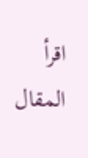اقرأ المقال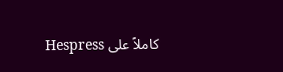كاملاً على Hespress